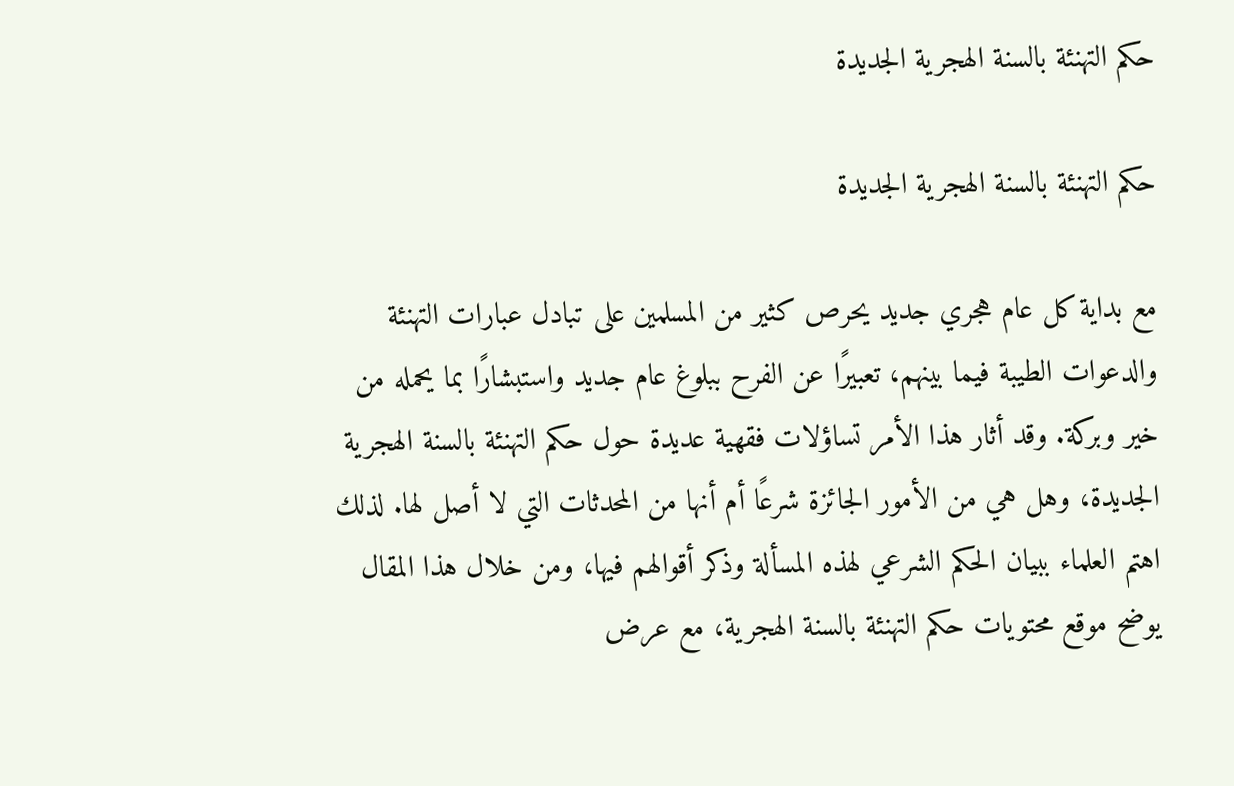حكم التهنئة بالسنة الهجرية الجديدة

حكم التهنئة بالسنة الهجرية الجديدة

مع بداية كل عام هجري جديد يحرص كثير من المسلمين على تبادل عبارات التهنئة والدعوات الطيبة فيما بينهم، تعبيرًا عن الفرح ببلوغ عام جديد واستبشارًا بما يحمله من خير وبركة. وقد أثار هذا الأمر تساؤلات فقهية عديدة حول حكم التهنئة بالسنة الهجرية الجديدة، وهل هي من الأمور الجائزة شرعًا أم أنها من المحدثات التي لا أصل لها. لذلك اهتم العلماء ببيان الحكم الشرعي لهذه المسألة وذكر أقوالهم فيها، ومن خلال هذا المقال يوضح موقع محتويات حكم التهنئة بالسنة الهجرية، مع عرض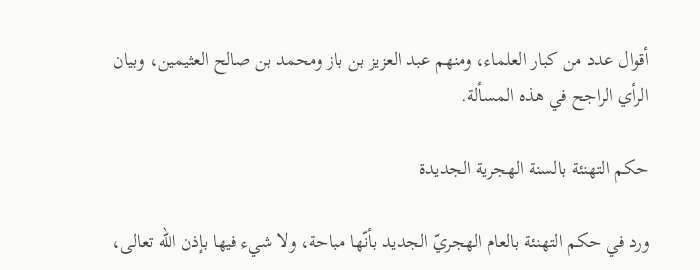أقوال عدد من كبار العلماء، ومنهم عبد العزيز بن باز ومحمد بن صالح العثيمين، وبيان الرأي الراجح في هذه المسألة.

حكم التهنئة بالسنة الهجرية الجديدة

ورد في حكم التهنئة بالعام الهجريّ الجديد بأنّها مباحة، ولا شيء فيها بإذن الله تعالى،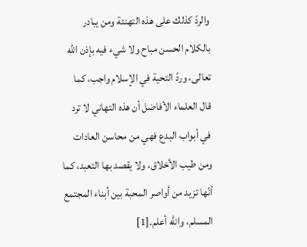والردّ كذلك على هذه التهنئة ومن يبادر بالكلام الحسن مباح ولا شيء فيه بإذن الله تعالى، وردّ التحية في الإسلام واجب، كما قال العلماء الأفاضل أن هذه التهاني لا ترد في أبواب البدع فهي من محاسن العادات ومن طيب الأخلاق، ولا يقصد بها التعبد، كما أنّها تزيد من أواصر المحبة بين أبناء المجتمع المسلم، والله أعلم.[1]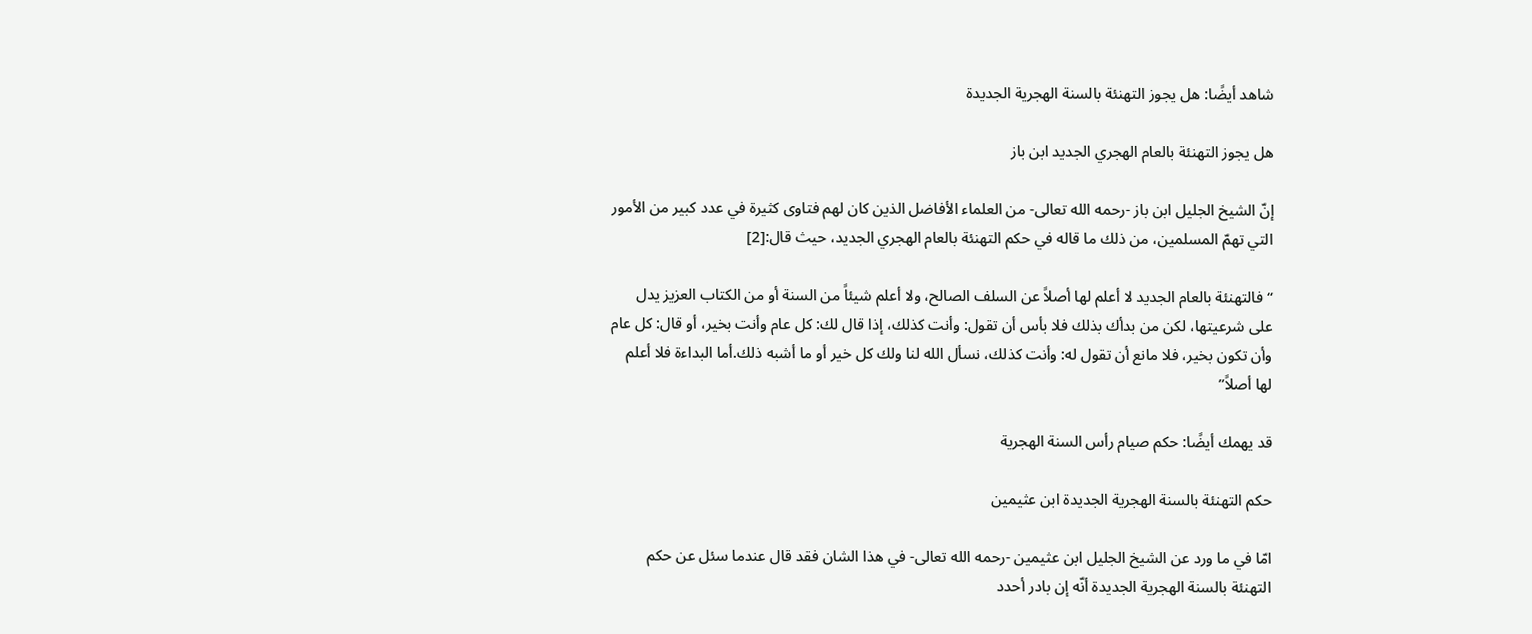شاهد أيضًا: هل يجوز التهنئة بالسنة الهجرية الجديدة

هل يجوز التهنئة بالعام الهجري الجديد ابن باز

إنّ الشيخ الجليل ابن باز -رحمه الله تعالى- من العلماء الأفاضل الذين كان لهم فتاوى كثيرة في عدد كبير من الأمور التي تهمّ المسلمين، من ذلك ما قاله في حكم التهنئة بالعام الهجري الجديد، حيث قال:[2]

“فالتهنئة بالعام الجديد لا أعلم لها أصلاً عن السلف الصالح، ولا أعلم شيئاً من السنة أو من الكتاب العزيز يدل على شرعيتها، لكن من بدأك بذلك فلا بأس أن تقول: وأنت كذلك، إذا قال لك: كل عام وأنت بخير، أو قال: كل عام وأن تكون بخير، فلا مانع أن تقول له: وأنت كذلك، نسأل الله لنا ولك كل خير أو ما أشبه ذلك.أما البداءة فلا أعلم لها أصلاً”

قد يهمك أيضًا: حكم صيام رأس السنة الهجرية

حكم التهنئة بالسنة الهجرية الجديدة ابن عثيمين

امّا في ما ورد عن الشيخ الجليل ابن عثيمين -رحمه الله تعالى- في هذا الشان فقد قال عندما سئل عن حكم التهنئة بالسنة الهجرية الجديدة أنّه إن بادر أحدد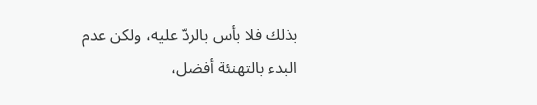بذلك فلا بأس بالردّ عليه، ولكن عدم البدء بالتهنئة أفضل،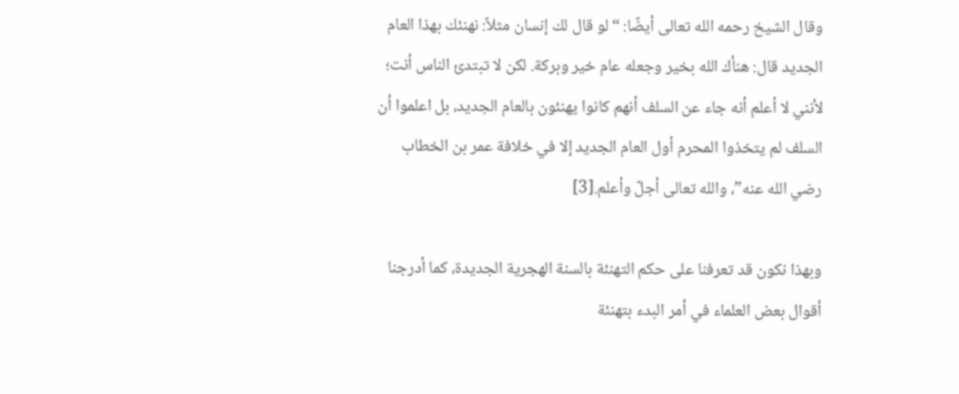وقال الشيخ رحمه الله تعالى أيضًا: “لو قال لك إنسان مثلاً: نهنئك بهذا العام الجديد قال: هنأك الله بخير وجعله عام خير وبركة. لكن لا تبتدئ الناس أنت؛ لأنني لا أعلم أنه جاء عن السلف أنهم كانوا يهنئون بالعام الجديد، بل اعلموا أن السلف لم يتخذوا المحرم أول العام الجديد إلا في خلافة عمر بن الخطاب رضي الله عنه”، والله تعالى أجلّ وأعلم.[3]

وبهذا نكون قد تعرفنا على حكم التهنئة بالسنة الهجرية الجديدة، كما أدرجنا أقوال بعض العلماء في أمر البدء بتهنئة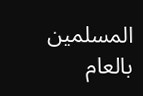المسلمين بالعام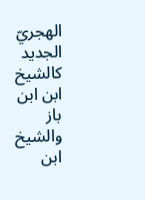الهجريّ الجديد كالشيخ ابن ابن باز والشيخ ابن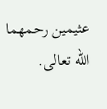عثيمين رحمهما الله تعالى.